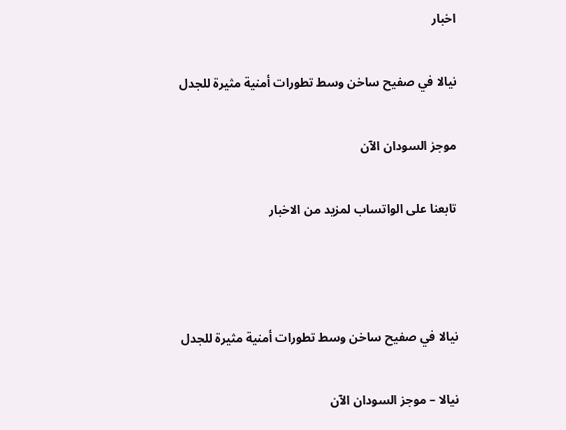اخبار

نيالا في صفيح ساخن وسط تطورات أمنية مثيرة للجدل

موجز السودان الآن

تابعنا على الواتساب لمزيد من الاخبار



نيالا في صفيح ساخن وسط تطورات أمنية مثيرة للجدل

نيالا – موجز السودان الآن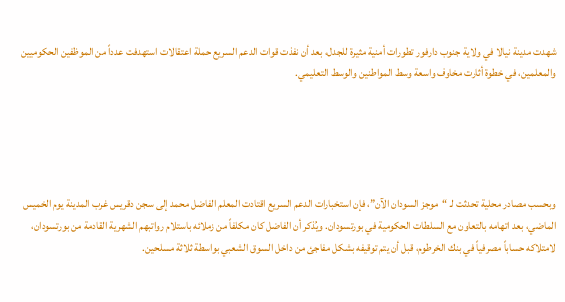شهدت مدينة نيالا في ولاية جنوب دارفور تطورات أمنية مثيرة للجدل، بعد أن نفذت قوات الدعم السريع حملة اعتقالات استهدفت عدداً من الموظفين الحكوميين والمعلمين، في خطوة أثارت مخاوف واسعة وسط المواطنين والوسط التعليمي.





وبحسب مصادر محلية تحدثت لـ “موجز السودان الآن”، فإن استخبارات الدعم السريع اقتادت المعلم الفاضل محمد إلى سجن دقريس غرب المدينة يوم الخميس الماضي، بعد اتهامه بالتعاون مع السلطات الحكومية في بورتسودان. ويُذكر أن الفاضل كان مكلفاً من زملائه باستلام رواتبهم الشهرية القادمة من بورتسودان، لامتلاكه حساباً مصرفياً في بنك الخرطوم، قبل أن يتم توقيفه بشكل مفاجئ من داخل السوق الشعبي بواسطة ثلاثة مسلحين.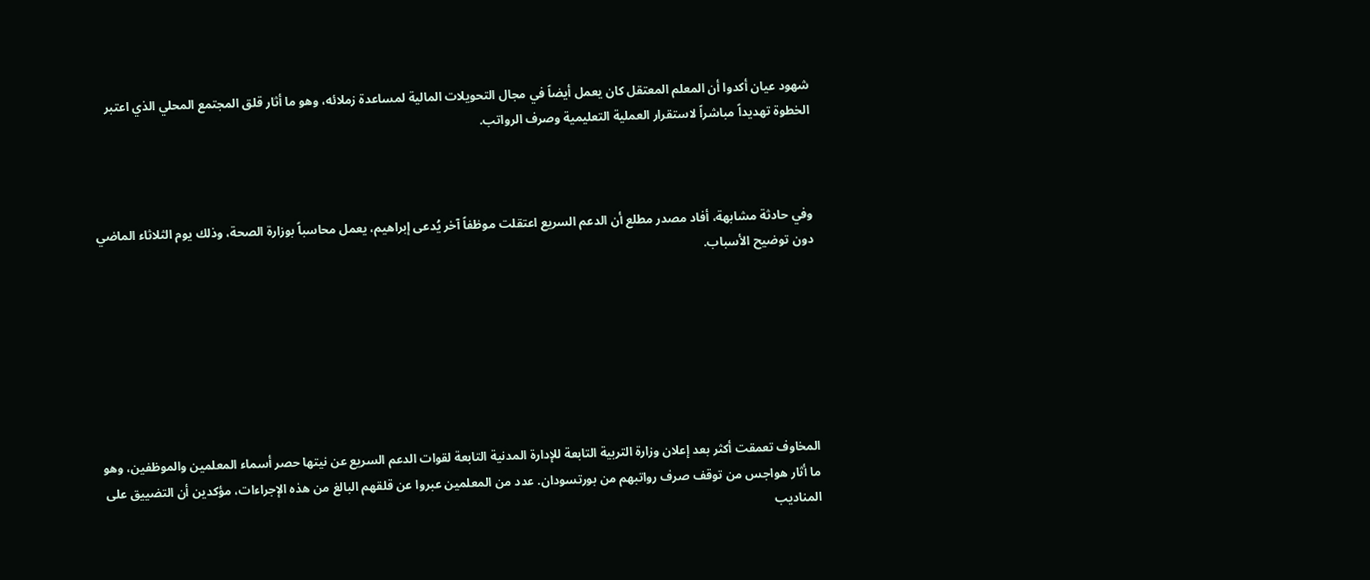شهود عيان أكدوا أن المعلم المعتقل كان يعمل أيضاً في مجال التحويلات المالية لمساعدة زملائه، وهو ما أثار قلق المجتمع المحلي الذي اعتبر الخطوة تهديداً مباشراً لاستقرار العملية التعليمية وصرف الرواتب.



وفي حادثة مشابهة، أفاد مصدر مطلع أن الدعم السريع اعتقلت موظفاً آخر يُدعى إبراهيم، يعمل محاسباً بوزارة الصحة، وذلك يوم الثلاثاء الماضي دون توضيح الأسباب.







المخاوف تعمقت أكثر بعد إعلان وزارة التربية التابعة للإدارة المدنية التابعة لقوات الدعم السريع عن نيتها حصر أسماء المعلمين والموظفين، وهو ما أثار هواجس من توقف صرف رواتبهم من بورتسودان. عدد من المعلمين عبروا عن قلقهم البالغ من هذه الإجراءات، مؤكدين أن التضييق على المناديب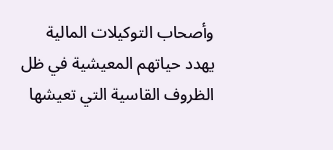وأصحاب التوكيلات المالية يهدد حياتهم المعيشية في ظل الظروف القاسية التي تعيشها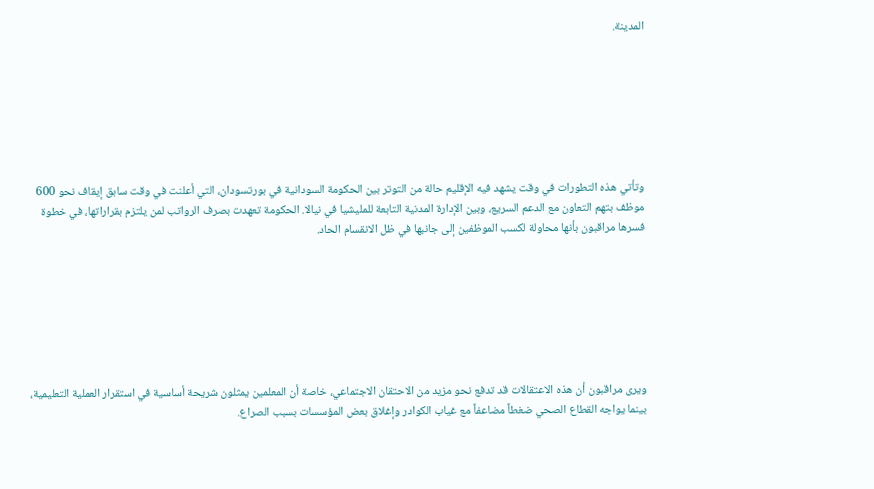المدينة.







وتأتي هذه التطورات في وقت يشهد فيه الإقليم حالة من التوتر بين الحكومة السودانية في بورتسودان، التي أعلنت في وقت سابق إيقاف نحو 600 موظف بتهم التعاون مع الدعم السريع، وبين الإدارة المدنية التابعة للمليشيا في نيالا. الحكومة تعهدت بصرف الرواتب لمن يلتزم بقراراتها، في خطوة فسرها مراقبون بأنها محاولة لكسب الموظفين إلى جانبها في ظل الانقسام الحاد.







ويرى مراقبون أن هذه الاعتقالات قد تدفع نحو مزيد من الاحتقان الاجتماعي، خاصة أن المعلمين يمثلون شريحة أساسية في استقرار العملية التعليمية، بينما يواجه القطاع الصحي ضغطاً مضاعفاً مع غياب الكوادر وإغلاق بعض المؤسسات بسبب الصراع.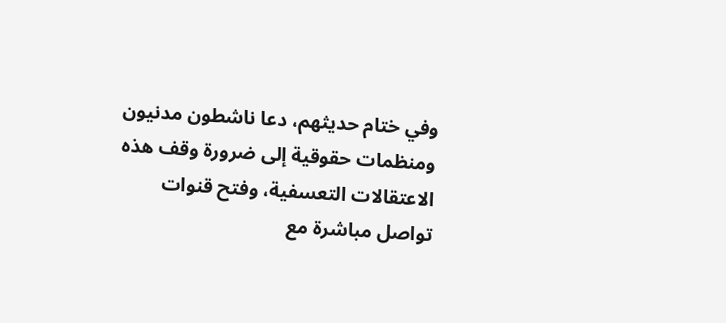وفي ختام حديثهم، دعا ناشطون مدنيون ومنظمات حقوقية إلى ضرورة وقف هذه الاعتقالات التعسفية، وفتح قنوات تواصل مباشرة مع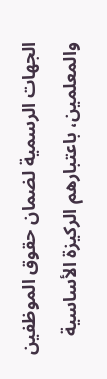الجهات الرسمية لضمان حقوق الموظفين والمعلمين، باعتبارهم الركيزة الأساسية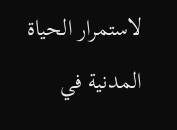لاستمرار الحياة المدنية في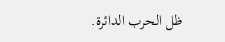ظل الحرب الدائرة.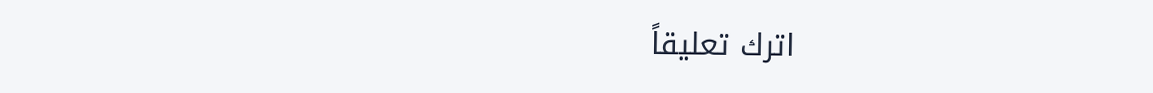اترك تعليقاً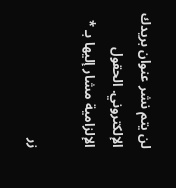لن يتم نشر عنوان بريدك الإلكتروني. الحقول الإلزامية مشار إليها بـ *

زر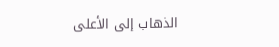الذهاب إلى الأعلى